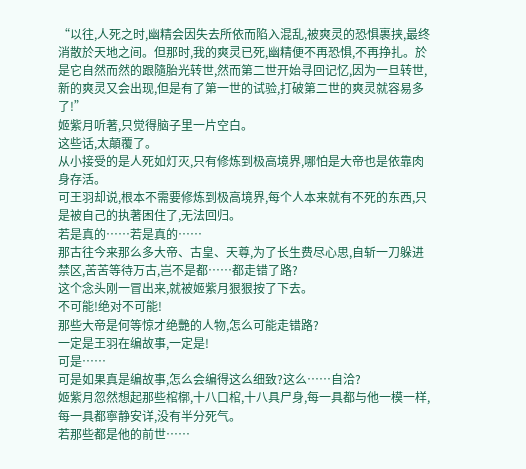“以往,人死之时,幽精会因失去所依而陷入混乱,被爽灵的恐惧裹挟,最终消散於天地之间。但那时,我的爽灵已死,幽精便不再恐惧,不再挣扎。於是它自然而然的跟隨胎光转世,然而第二世开始寻回记忆,因为一旦转世,新的爽灵又会出现,但是有了第一世的试验,打破第二世的爽灵就容易多了!”
姬紫月听著,只觉得脑子里一片空白。
这些话,太顛覆了。
从小接受的是人死如灯灭,只有修炼到极高境界,哪怕是大帝也是依靠肉身存活。
可王羽却说,根本不需要修炼到极高境界,每个人本来就有不死的东西,只是被自己的执著困住了,无法回归。
若是真的……若是真的……
那古往今来那么多大帝、古皇、天尊,为了长生费尽心思,自斩一刀躲进禁区,苦苦等待万古,岂不是都……都走错了路?
这个念头刚一冒出来,就被姬紫月狠狠按了下去。
不可能!绝对不可能!
那些大帝是何等惊才绝艷的人物,怎么可能走错路?
一定是王羽在编故事,一定是!
可是……
可是如果真是编故事,怎么会编得这么细致?这么……自洽?
姬紫月忽然想起那些棺槨,十八口棺,十八具尸身,每一具都与他一模一样,每一具都寧静安详,没有半分死气。
若那些都是他的前世……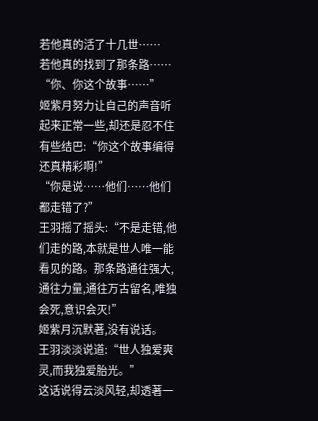若他真的活了十几世……
若他真的找到了那条路……
“你、你这个故事……”
姬紫月努力让自己的声音听起来正常一些,却还是忍不住有些结巴:“你这个故事编得还真精彩啊!”
“你是说……他们……他们都走错了?”
王羽摇了摇头:“不是走错,他们走的路,本就是世人唯一能看见的路。那条路通往强大,通往力量,通往万古留名,唯独会死,意识会灭!”
姬紫月沉默著,没有说话。
王羽淡淡说道:“世人独爱爽灵,而我独爱胎光。”
这话说得云淡风轻,却透著一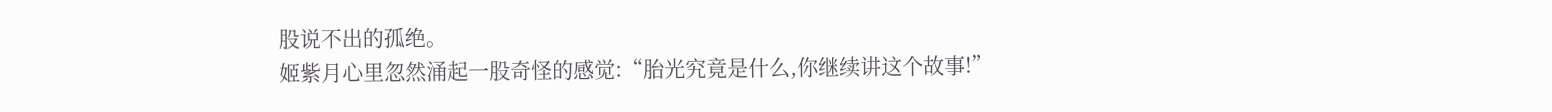股说不出的孤绝。
姬紫月心里忽然涌起一股奇怪的感觉:“胎光究竟是什么,你继续讲这个故事!”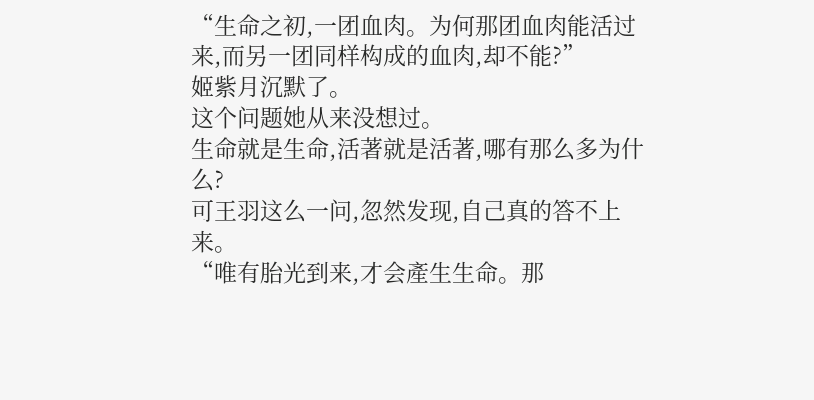“生命之初,一团血肉。为何那团血肉能活过来,而另一团同样构成的血肉,却不能?”
姬紫月沉默了。
这个问题她从来没想过。
生命就是生命,活著就是活著,哪有那么多为什么?
可王羽这么一问,忽然发现,自己真的答不上来。
“唯有胎光到来,才会產生生命。那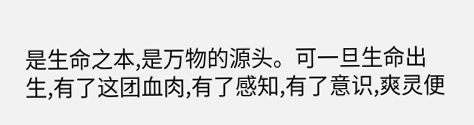是生命之本,是万物的源头。可一旦生命出生,有了这团血肉,有了感知,有了意识,爽灵便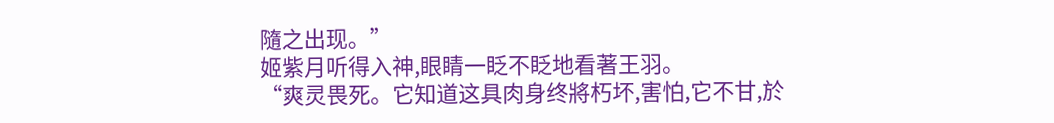隨之出现。”
姬紫月听得入神,眼睛一眨不眨地看著王羽。
“爽灵畏死。它知道这具肉身终將朽坏,害怕,它不甘,於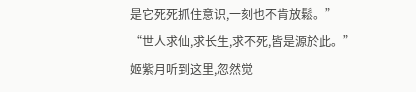是它死死抓住意识,一刻也不肯放鬆。”
“世人求仙,求长生,求不死,皆是源於此。”
姬紫月听到这里,忽然觉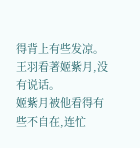得背上有些发凉。
王羽看著姬紫月,没有说话。
姬紫月被他看得有些不自在,连忙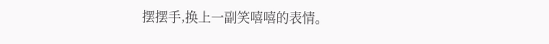摆摆手,换上一副笑嘻嘻的表情。